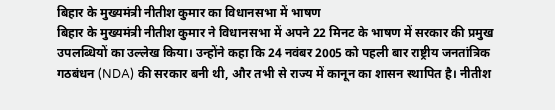बिहार के मुख्यमंत्री नीतीश कुमार का विधानसभा में भाषण
बिहार के मुख्यमंत्री नीतीश कुमार ने विधानसभा में अपने 22 मिनट के भाषण में सरकार की प्रमुख उपलब्धियों का उल्लेख किया। उन्होंने कहा कि 24 नवंबर 2005 को पहली बार राष्ट्रीय जनतांत्रिक गठबंधन (NDA) की सरकार बनी थी, और तभी से राज्य में कानून का शासन स्थापित है। नीतीश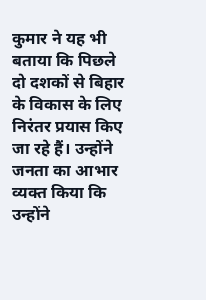कुमार ने यह भी बताया कि पिछले दो दशकों से बिहार के विकास के लिए निरंतर प्रयास किए जा रहे हैं। उन्होंने जनता का आभार व्यक्त किया कि उन्होंने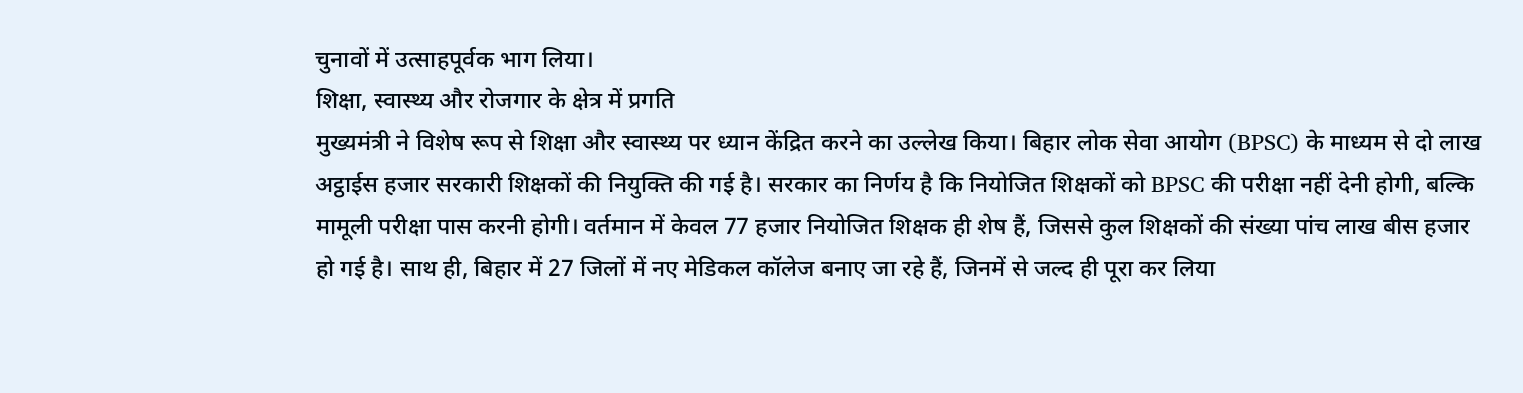चुनावों में उत्साहपूर्वक भाग लिया।
शिक्षा, स्वास्थ्य और रोजगार के क्षेत्र में प्रगति
मुख्यमंत्री ने विशेष रूप से शिक्षा और स्वास्थ्य पर ध्यान केंद्रित करने का उल्लेख किया। बिहार लोक सेवा आयोग (BPSC) के माध्यम से दो लाख अट्ठाईस हजार सरकारी शिक्षकों की नियुक्ति की गई है। सरकार का निर्णय है कि नियोजित शिक्षकों को BPSC की परीक्षा नहीं देनी होगी, बल्कि मामूली परीक्षा पास करनी होगी। वर्तमान में केवल 77 हजार नियोजित शिक्षक ही शेष हैं, जिससे कुल शिक्षकों की संख्या पांच लाख बीस हजार हो गई है। साथ ही, बिहार में 27 जिलों में नए मेडिकल कॉलेज बनाए जा रहे हैं, जिनमें से जल्द ही पूरा कर लिया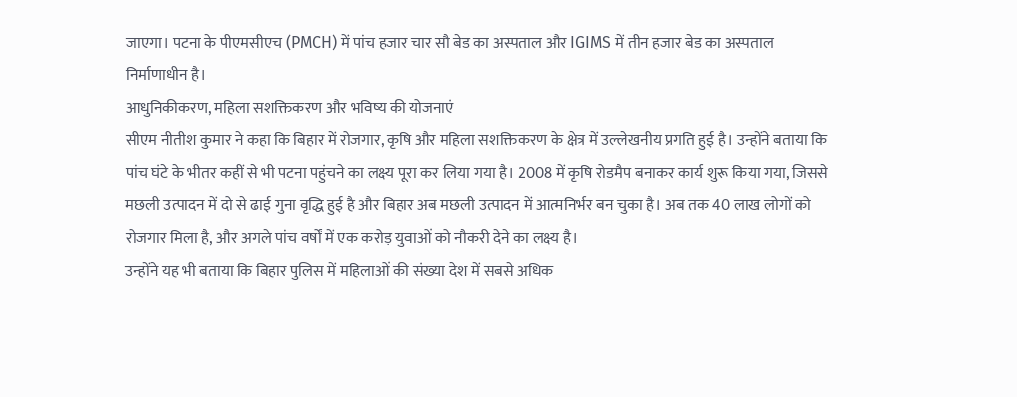जाएगा। पटना के पीएमसीएच (PMCH) में पांच हजार चार सौ बेड का अस्पताल और IGIMS में तीन हजार बेड का अस्पताल निर्माणाधीन है।
आधुनिकीकरण, महिला सशक्तिकरण और भविष्य की योजनाएं
सीएम नीतीश कुमार ने कहा कि बिहार में रोजगार, कृषि और महिला सशक्तिकरण के क्षेत्र में उल्लेखनीय प्रगति हुई है। उन्होंने बताया कि पांच घंटे के भीतर कहीं से भी पटना पहुंचने का लक्ष्य पूरा कर लिया गया है। 2008 में कृषि रोडमैप बनाकर कार्य शुरू किया गया, जिससे मछली उत्पादन में दो से ढाई गुना वृद्धि हुई है और बिहार अब मछली उत्पादन में आत्मनिर्भर बन चुका है। अब तक 40 लाख लोगों को रोजगार मिला है, और अगले पांच वर्षों में एक करोड़ युवाओं को नौकरी देने का लक्ष्य है।
उन्होंने यह भी बताया कि बिहार पुलिस में महिलाओं की संख्या देश में सबसे अधिक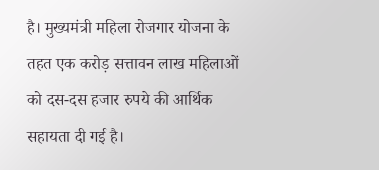है। मुख्यमंत्री महिला रोजगार योजना के तहत एक करोड़ सत्तावन लाख महिलाओं को दस-दस हजार रुपये की आर्थिक सहायता दी गई है।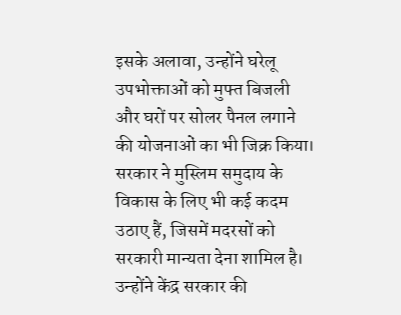इसके अलावा, उन्होंने घरेलू उपभोक्ताओं को मुफ्त बिजली और घरों पर सोलर पैनल लगाने की योजनाओं का भी जिक्र किया। सरकार ने मुस्लिम समुदाय के विकास के लिए भी कई कदम उठाए हैं, जिसमें मदरसों को सरकारी मान्यता देना शामिल है। उन्होंने केंद्र सरकार की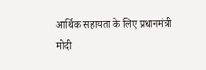आर्थिक सहायता के लिए प्रधानमंत्री मोदी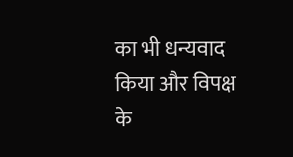का भी धन्यवाद किया और विपक्ष के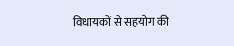विधायकों से सहयोग की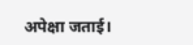अपेक्षा जताई।